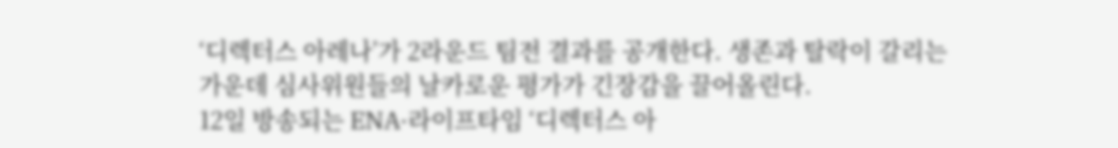‘디렉터스 아레나’가 2라운드 팀전 결과를 공개한다. 생존과 탈락이 갈리는 가운데 심사위원들의 날카로운 평가가 긴장감을 끌어올린다.
12일 방송되는 ENA·라이프타임 ‘디렉터스 아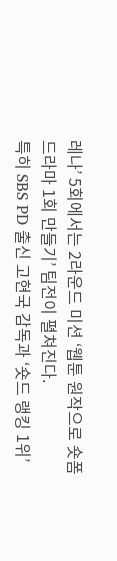레나’ 5회에서는 2라운드 미션 ‘웹툰 원작으로 숏폼 드라마 1회 만들기’ 팀전이 펼쳐진다.
특히 SBS PD 출신 고현국 감독과 ‘숏드 랭킹 1위’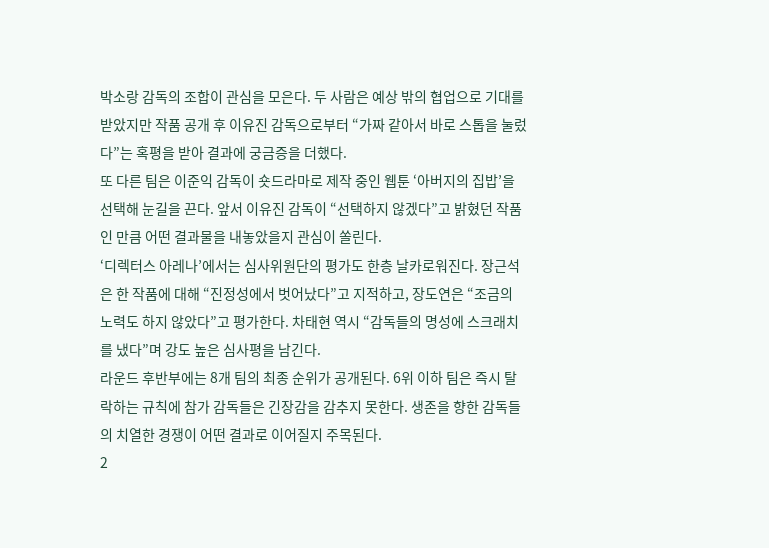박소랑 감독의 조합이 관심을 모은다. 두 사람은 예상 밖의 협업으로 기대를 받았지만 작품 공개 후 이유진 감독으로부터 “가짜 같아서 바로 스톱을 눌렀다”는 혹평을 받아 결과에 궁금증을 더했다.
또 다른 팀은 이준익 감독이 숏드라마로 제작 중인 웹툰 ‘아버지의 집밥’을 선택해 눈길을 끈다. 앞서 이유진 감독이 “선택하지 않겠다”고 밝혔던 작품인 만큼 어떤 결과물을 내놓았을지 관심이 쏠린다.
‘디렉터스 아레나’에서는 심사위원단의 평가도 한층 날카로워진다. 장근석은 한 작품에 대해 “진정성에서 벗어났다”고 지적하고, 장도연은 “조금의 노력도 하지 않았다”고 평가한다. 차태현 역시 “감독들의 명성에 스크래치를 냈다”며 강도 높은 심사평을 남긴다.
라운드 후반부에는 8개 팀의 최종 순위가 공개된다. 6위 이하 팀은 즉시 탈락하는 규칙에 참가 감독들은 긴장감을 감추지 못한다. 생존을 향한 감독들의 치열한 경쟁이 어떤 결과로 이어질지 주목된다.
2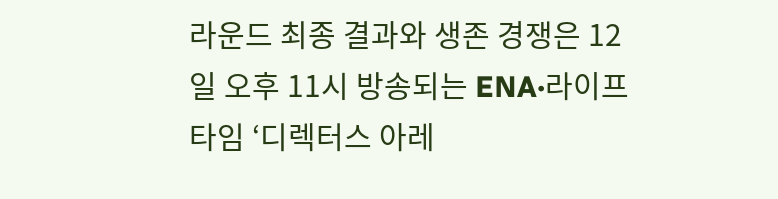라운드 최종 결과와 생존 경쟁은 12일 오후 11시 방송되는 ENA·라이프타임 ‘디렉터스 아레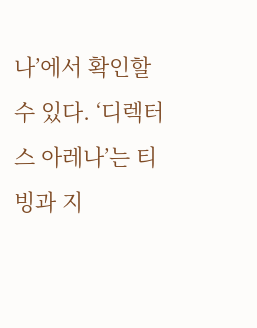나’에서 확인할 수 있다. ‘디렉터스 아레나’는 티빙과 지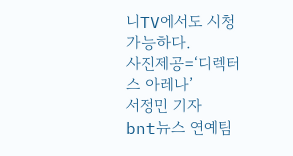니TV에서도 시청 가능하다.
사진제공=‘디렉터스 아레나’
서정민 기자
bnt뉴스 연예팀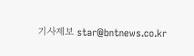기사제보 star@bntnews.co.kr